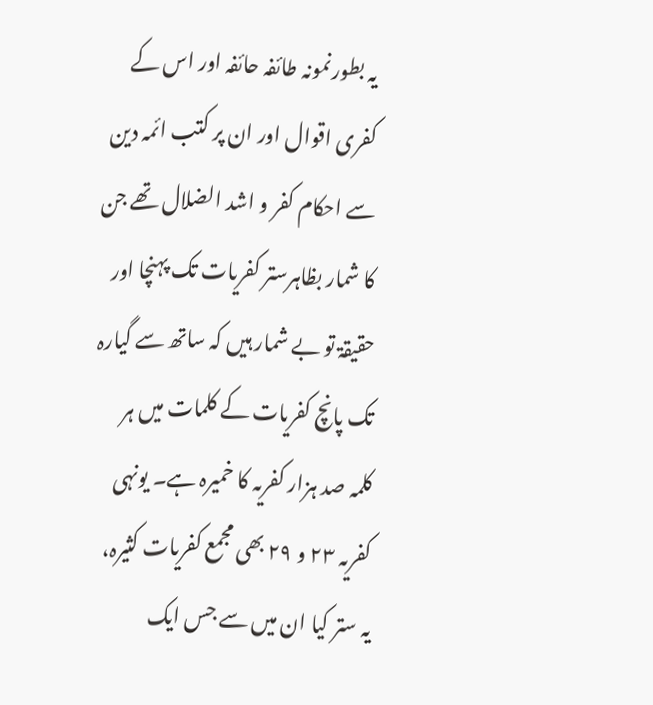یہ بطورنمونہ طائفہ حائفہ اور اس کے کفری اقوال اور ان پر کتب ائمہ دین سے احکام کفر و اشد الضلال تھے جن کا شمار بظاہرستر کفریات تک پہنچا اور حقیقۃ تو بے شمار ہیں کہ ساتھ سے گیارہ تک پانچ کفریات کے کلمات میں ہر کلمہ صد ہزار کفریہ کا خمیرہ ہے۔ یونہی کفریہ ۲۳ و ۲۹ بھی مجمع کفریات کثیرہ، یہ ستر کیا ان میں سے جس ایک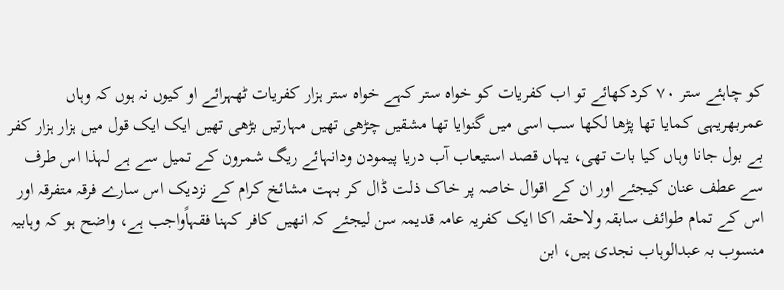کو چاہئے ستر ۷۰ کردکھائے تو اب کفریات کو خواہ ستر کہے خواہ ستر ہزار کفریات ٹھہرائے او کیوں نہ ہوں کہ وہاں عمربھریہی کمایا تھا پڑھا لکھا سب اسی میں گنوایا تھا مشقیں چڑھی تھیں مہارتیں بڑھی تھیں ایک ایک قول میں ہزار ہزار کفر بے بول جانا وہاں کیا بات تھی، یہاں قصد استیعاب آب دریا پیمودن ودانہائے ریگ شمرون کے تمیل سے ہے لہذا اس طرف سے عطف عنان کیجئے اور ان کے اقوال خاصہ پر خاک ذلت ڈال کر بہت مشائخ کرام کے نزدیک اس سارے فرقہ متفرقہ اور اس کے تمام طوائف سابقہ ولاحقہ اکا ایک کفریہ عامہ قدیمہ سن لیجئے کہ انھیں کافر کہنا فقہاًواجب ہے، واضح ہو کہ وہابیہ منسوب بہ عبدالوہاب نجدی ہیں، ابن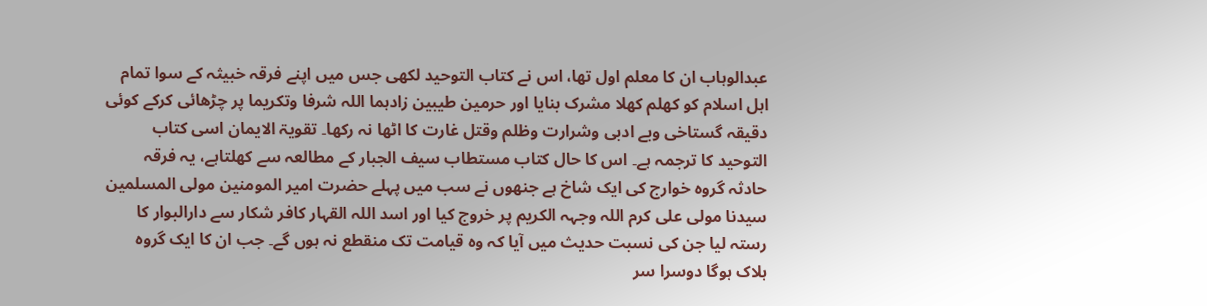عبدالوہاب ان کا معلم اول تھا، اس نے کتاب التوحید لکھی جس میں اپنے فرقہ خبیثہ کے سوا تمام اہل اسلام کو کھلم کھلا مشرک بنایا اور حرمین طیبین زادہما اللہ شرفا وتکریما پر چڑھائی کرکے کوئی دقیقہ گستاخی وبے ادبی وشرارت وظلم وقتل غارت کا اٹھا نہ رکھا۔ تقویۃ الایمان اسی کتاب التوحید کا ترجمہ ہے۔ اس کا حال کتاب مستطاب سیف الجبار کے مطالعہ سے کھلتاہے، یہ فرقہ حادثہ گروہ خوارج کی ایک شاخ ہے جنھوں نے سب میں پہلے حضرت امیر المومنین مولی المسلمین سیدنا مولی علی کرم اللہ وجہہ الکریم پر خروج کیا اور اسد اللہ القہار کافر شکار سے دارالبوار کا رستہ لیا جن کی نسبت حدیث میں آیا کہ وہ قیامت تک منقطع نہ ہوں گے۔ جب ان کا ایک گروہ ہلاک ہوگا دوسرا سر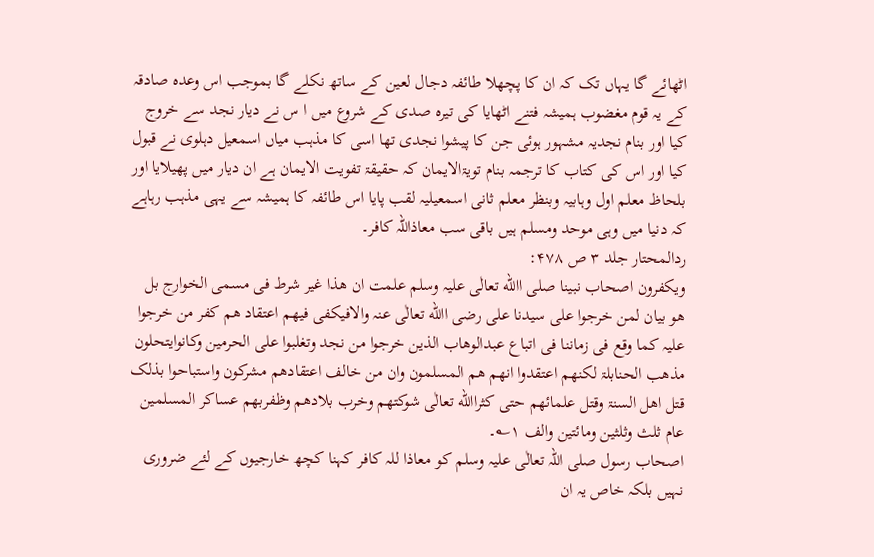اٹھائے گا یہاں تک کہ ان کا پچھلا طائفہ دجال لعین کے ساتھ نکلے گا بموجب اس وعدہ صادقہ کے یہ قوم مغضوب ہمیشہ فتنے اٹھایا کی تیرہ صدی کے شروع میں ا س نے دیار نجد سے خروج کیا اور بنام نجدیہ مشہور ہوئی جن کا پیشوا نجدی تھا اسی کا مذہب میاں اسمعیل دہلوی نے قبول کیا اور اس کی کتاب کا ترجمہ بنام تویۃالایمان کہ حقیقۃ تفویت الایمان ہے ان دیار میں پھیلایا اور بلحاظ معلم اول وہابیہ وبنظر معلم ثانی اسمعیلیہ لقب پایا اس طائفہ کا ہمیشہ سے یہی مذہب رہاہے کہ دنیا میں وہی موحد ومسلم ہیں باقی سب معاذاللہ کافر۔
ردالمحتار جلد ۳ ص ۴۷۸:
ویکفرون اصحاب نبینا صلی االله تعالٰی علیہ وسلم علمت ان ھذا غیر شرط فی مسمی الخوارج بل ھو بیان لمن خرجوا علی سیدنا علی رضی االله تعالٰی عنہ والافیکفی فیھم اعتقاد ھم کفر من خرجوا علیہ کما وقع فی زماننا فی اتباع عبدالوھاب الذین خرجوا من نجد وتغلبوا علی الحرمین وکانوایتحلون مذھب الحنابلۃ لکنھم اعتقدوا انھم ھم المسلمون وان من خالف اعتقادھم مشرکون واستباحوا بذلک قتل اھل السنۃ وقتل علمائھم حتی کثراالله تعالٰی شوکتھم وخرب بلادھم وظفربھم عساکر المسلمین عام ثلث وثلثین ومائتین والف ۱؎۔
اصحاب رسول صلی اللہ تعالٰی علیہ وسلم کو معاذا للہ کافر کہنا کچھ خارجیوں کے لئے ضروری نہیں بلکہ خاص یہ ان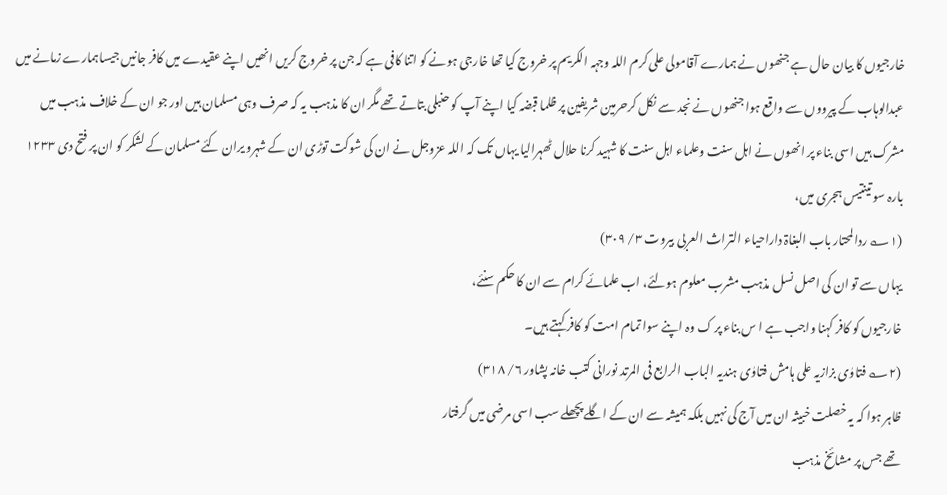خارجیوں کا بیان حال ہے جنھوں نے ہمارے آقامولی علی کرم اللہ وجہہ الکریم پر خروج کیا تھا خارجی ہونے کو اتنا کافی ہے کہ جن پر خروج کریں انھیں اپنے عقیدے میں کافر جانیں جیساہمارے زمانے میں عبدالوہاب کے پیرووں سے واقع ہوا جنھوں نے نجد سے نکل کرحرمین شریفین پر ظلما قبضہ کیا اپنے آپ کو حنبلی بتاتے تھے مگر ان کا مذہب یہ کہ صرف وہی مسلمان ہیں اور جو ان کے خلاف مذہب میں مشرک ہیں اسی بناء پر انھوں نے اہل سنت وعلماء اہل سنت کا شہید کرنا حلال ٹھہرالیا یہاں تک کہ اللہ عزوجل نے ان کی شوکت توڑی ان کے شہرو یران کئے مسلمان کے لشکر کو ان پر فتح دی ۱۲۳۳ بارہ سو تینتیس ہجری میں،
(۱؎ ردالمحتار باب البغاۃ داراحیاء التراث العربی بیروت ۳/ ۳۰۹)
یہاں سے تو ان کی اصل نسل مذہب مشرب معلوم ہولئے، اب علمائے کرام سے ان کا حکم سنئے،
خارجیوں کو کافر کہنا واجب ہے ا س بناء پر ک وہ اپنے سوا تمام امت کو کافر کہتے ہیں۔
(۲؎ فتاوٰی بزازیہ علی ہامش فتاوٰی ہندیہ الباب الرابع فی المرتد نورانی کتب خانہ پشاور ۶/ ۳۱۸)
ظاہر ہوا کہ یہ خصلت خبیثہ ان میں آج کی نہیں بلکہ ہمیشہ سے ان کے اگلے پچھلے سب اسی مرضی میں گرفتار
تھے جس پر مشائخ مذہب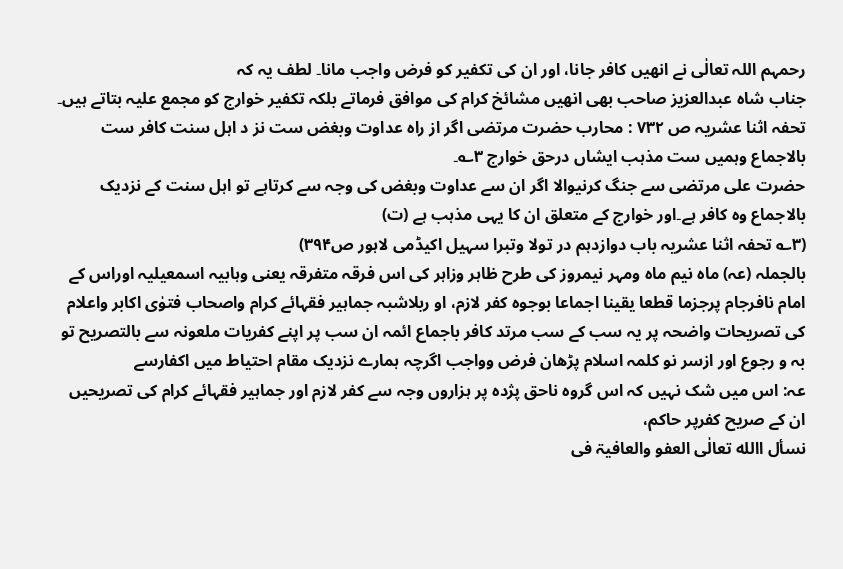رحمہم اللہ تعالٰی نے انھیں کافر جانا، اور ان کی تکفیر کو فرض واجب مانا۔ لطف یہ کہ
جناب شاہ عبدالعزیز صاحب بھی انھیں مشائخ کرام کی موافق فرماتے بلکہ تکفیر خوارج کو مجمع علیہ بتاتے ہیں۔
تحفہ اثنا عشریہ ص ۷۳۲ : محارب حضرت مرتضی اگر از راہ عداوت وبغض ست نز د اہل سنت کافر ست بالاجماع وہمیں ست مذہب ایشاں درحق خوارج ۳؎۔
حضرت علی مرتضی سے جنگ کرنیوالا اگر ان سے عداوت وبغض کی وجہ سے کرتاہے تو اہل سنت کے نزدیک بالاجماع وہ کافر ہے۔اور خوارج کے متعلق ان کا یہی مذہب ہے (ت)
(۳؎ تحفہ اثنا عشریہ باب دوازدہم در تولا وتبرا سہیل اکیڈمی لاہور ص۳۹۴)
بالجملہ (عہ) ماہ نیم ماہ ومہر نیمروز کی طرح ظاہر وزاہر کی اس فرقہ متفرقہ یعنی وہابیہ اسمعیلیہ اوراس کے امام نافرجام پرجزما قطعا یقینا اجماعا بوجوہ کفر لازم، او ربلاشبہ جماہیر فقہائے کرام واصحاب فتوٰی اکابر واعلام کی تصریحات واضحہ پر یہ سب کے سب مرتد کافر باجماع ائمہ ان سب پر اپنے کفریات ملعونہ سے بالتصریح تو بہ و رجوع اور ازسر نو کلمہ اسلام پڑھان فرض وواجب اگرچہ ہمارے نزدیک مقام احتیاط میں اکفارسے
عہ: اس میں شک نہیں کہ اس گروہ ناحق پژدہ پر ہزاروں وجہ سے کفر لازم اور جماہیر فقہائے کرام کی تصریحیں ان کے صریح کفرپر حاکم،
نسأل االله تعالٰی العفو والعافیۃ فی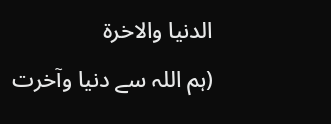الدنیا والاخرۃ
(ہم اللہ سے دنیا وآخرت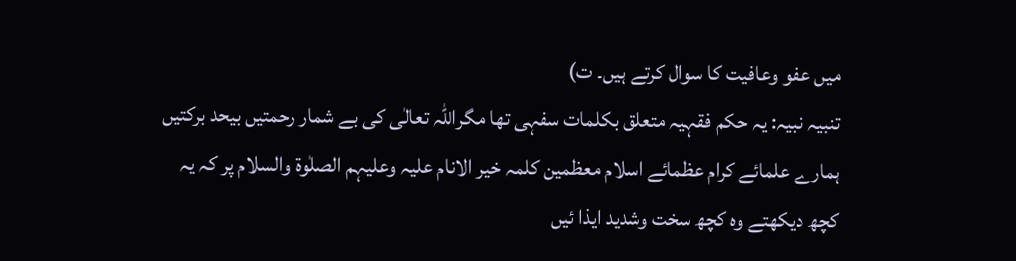میں عفو وعافیت کا سوال کرتے ہیں۔ ت)
تنبیہ نبیہ: یہ حکم فقہیہ متعلق بکلمات سفہی تھا مگراللہ تعالٰی کی بے شمار رحمتیں بیحد برکتیں ہمارے علمائے کرام عظمائے اسلام معظمین کلمہ خیر الانام علیہ وعلیہم الصلٰوۃ والسلام پر کہ یہ کچھ دیکھتے وہ کچھ سخت وشدید ایذا ئیں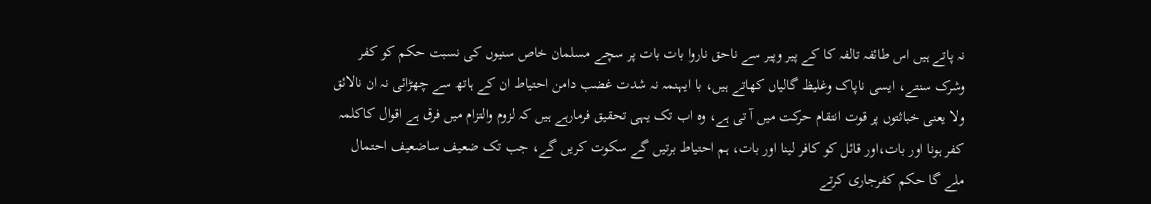نہ پاتے ہیں اس طائفہ تالفہ کا کے پیر وپیر سے ناحق ناروا بات بات پر سچے مسلمان خاص سنیوں کی نسبت حکم کو کفر وشرک سنتے، ایسی ناپاک وغلیظ گالیاں کھاتے ہیں، با ایہنمہ نہ شدت غضب دامن احتیاط ان کے ہاتھ سے چھڑائی نہ ان نالائق ولا یعنی خباثتوں پر قوت انتقام حرکت میں آ تی ہے، وہ اب تک یہی تحقیق فرمارہے ہیں کہ لزوم والتزام میں فرق ہے اقوال کاکلمہ کفر ہونا اور بات،اور قائل کو کافر لینا اور بات، ہم احتیاط برتیں گے سکوت کریں گے، جب تک ضعیف ساضعیف احتمال ملے گا حکم کفرجاری کرتے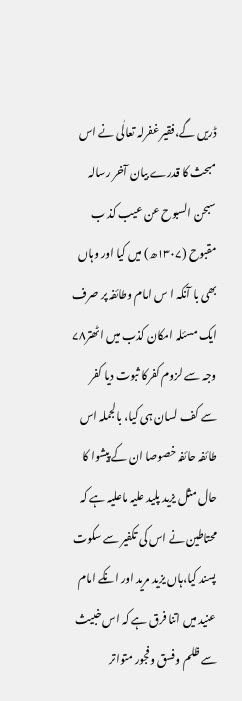ڈریں گے،فقیر غفرلہ تعالٰی نے اس مبحث کا قدرے بیان آخر رسالہ سبحن السبوح عن عیب کذ ب مقبوح (۱۳۰۷ھ) میں کیا اور وہاں بھی با آنکہ ا س امام وطائفہ پر صرف ایک مسئلہ امکان کذب میں اٹھتر۷۸ وجہ سے لزوم کفرکا ثبوت دیا کفر سے کف لسان ہی کیا، بالجملہ اس طائفہ حائفہ خصوصا ان کے پیشوا کا حال مثل یزید پلید علیہ ماعلیہ ہے کہ محتاطین نے اس کی تکفیر سے سکوت پسند کیا،ہاں یزید مرید اور انکے امام عنید میں اتنا فرق ہے کہ اس خبیث سے ظلم وفسق وفجور متواتر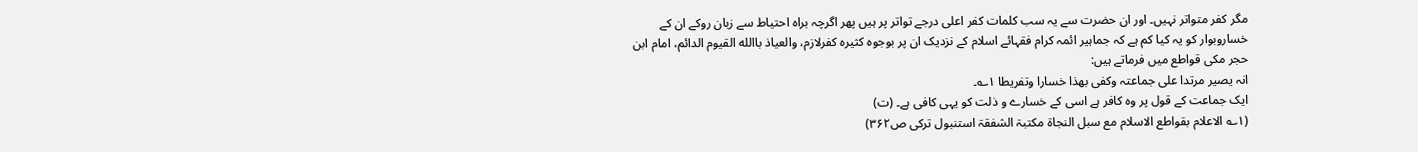مگر کفر متواتر نہیں۔ اور ان حضرت سے یہ سب کلمات کفر اعلی درجے تواتر پر ہیں پھر اگرچہ براہ احتیاط سے زبان روکے ان کے خساروبوار کو یہ کیا کم ہے کہ جماہیر ائمہ کرام فقہائے اسلام کے نزدیک ان پر بوجوہ کثیرہ کفرلازم، والعیاذ باالله القیوم الدائم، امام ابن حجر مکی قواطع میں فرماتے ہیں:
انہ یصیر مرتدا علی جماعتہ وکفی بھذا خسارا وتفریطا ۱؎۔
ایک جماعت کے قول پر وہ کافر ہے اسی کے خسارے و ذلت کو یہی کافی ہے۔ (ت)
(۱؎ الاعلام بقواطع الاسلام مع سبل النجاۃ مکتبۃ الشفقۃ استنبول ترکی ص۳۶۲)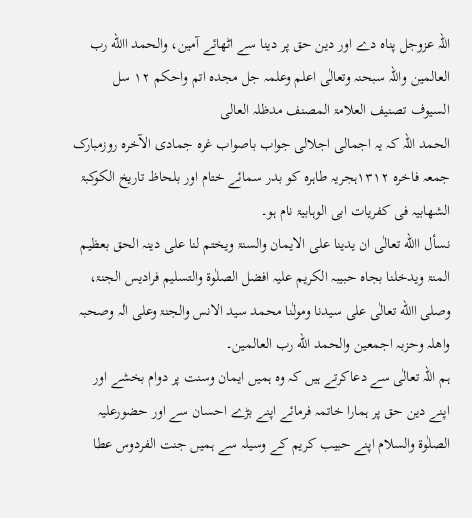اللہ عزوجل پناہ دے اور دین حق پر دینا سے اٹھائے آمین، والحمد االله رب العالمین واللہ سبحنہ وتعالٰی اعلم وعلمہ جل مجدہ اتم واحکم ۱۲ سل السیوف تصنیف العلامۃ المصنف مدظلہ العالی
الحمد اللہ کہ یہ اجمالی اجلالی جواب باصواب غرہ جمادی الآخرہ روزمبارک جمعہ فاخرہ ۱۳۱۲ہجریہ طاہرہ کو بدر سمائے ختام اور بلحاظ تاریخ الکوکبۃ الشھابیہ فی کفریات ابی الوہابیۃ نام ہو۔
نسأل االله تعالٰی ان یدینا علی الایمان والسنۃ ویختم لنا علی دینہ الحق بعظیم المنۃ ویدخلنا بجاہ حبیبہ الکریم علیہ افضل الصلٰوۃ والتسلیم فرادیس الجنۃ، وصلی االله تعالٰی علی سیدنا ومولٰنا محمد سید الانس والجنۃ وعلی اٰلہ وصحبہ واھلہ وحزبہ اجمعین والحمد الله رب العالمین۔
ہم اللہ تعالٰی سے دعاکرتے ہیں کہ وہ ہمیں ایمان وسنت پر دوام بخشے اور اپنے دین حق پر ہمارا خاتمہ فرمائے اپنے بڑے احسان سے اور حضورعلیہ الصلٰوۃ والسلام اپنے حبیب کریم کے وسیلہ سے ہمیں جنت الفردوس عطا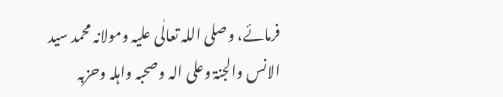فرمائے، وصلی اللہ تعالٰی علیہ ومولانہ محمد سید الانس والجنۃ وعلی الہ وصحبہ واہلہ وحزبہ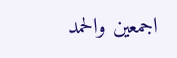اجمعین والحمد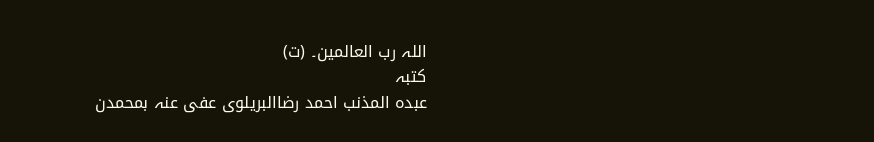اللہ رب العالمین۔ (ت)
کتبہ
عبدہ المذنب احمد رضاالبریلوی عفی عنہ بمحمدن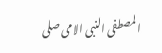المصطفی النبی الامی صلی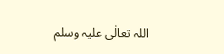اللہ تعالٰی علیہ وسلم